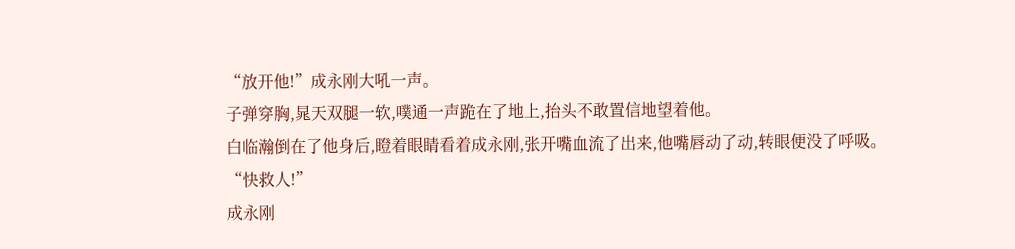“放开他!”成永刚大吼一声。
子弹穿胸,晁天双腿一软,噗通一声跪在了地上,抬头不敢置信地望着他。
白临瀚倒在了他身后,瞪着眼睛看着成永刚,张开嘴血流了出来,他嘴唇动了动,转眼便没了呼吸。
“快救人!”
成永刚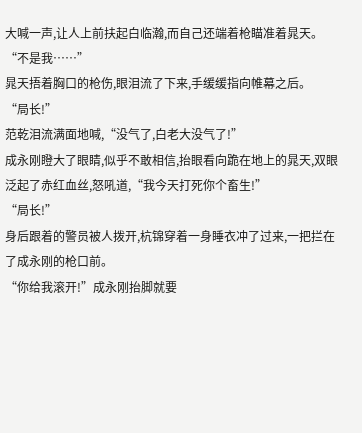大喊一声,让人上前扶起白临瀚,而自己还端着枪瞄准着晁天。
“不是我……”
晁天捂着胸口的枪伤,眼泪流了下来,手缓缓指向帷幕之后。
“局长!”
范乾泪流满面地喊,“没气了,白老大没气了!”
成永刚瞪大了眼睛,似乎不敢相信,抬眼看向跪在地上的晁天,双眼泛起了赤红血丝,怒吼道,“我今天打死你个畜生!”
“局长!”
身后跟着的警员被人拨开,杭锦穿着一身睡衣冲了过来,一把拦在了成永刚的枪口前。
“你给我滚开!”成永刚抬脚就要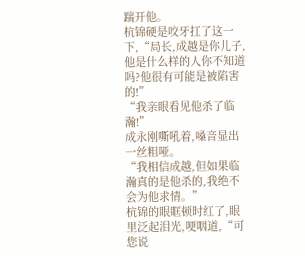踹开他。
杭锦硬是咬牙扛了这一下,“局长,成越是你儿子,他是什么样的人你不知道吗?他很有可能是被陷害的!”
“我亲眼看见他杀了临瀚!”
成永刚嘶吼着,嗓音显出一丝粗哑。
“我相信成越,但如果临瀚真的是他杀的,我绝不会为他求情。”
杭锦的眼眶顿时红了,眼里泛起泪光,哽咽道,“可您说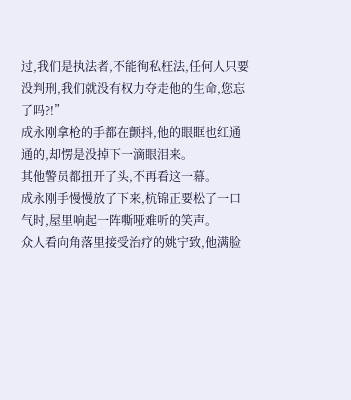过,我们是执法者,不能徇私枉法,任何人只要没判刑,我们就没有权力夺走他的生命,您忘了吗?!”
成永刚拿枪的手都在颤抖,他的眼眶也红通通的,却愣是没掉下一滴眼泪来。
其他警员都扭开了头,不再看这一幕。
成永刚手慢慢放了下来,杭锦正要松了一口气时,屋里响起一阵嘶哑难听的笑声。
众人看向角落里接受治疗的姚宁致,他满脸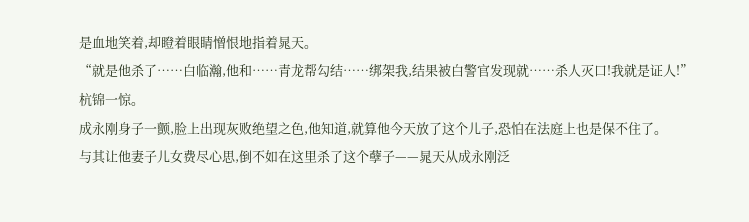是血地笑着,却瞪着眼睛憎恨地指着晁天。
“就是他杀了……白临瀚,他和……青龙帮勾结……绑架我,结果被白警官发现就……杀人灭口!我就是证人!”
杭锦一惊。
成永刚身子一颤,脸上出现灰败绝望之色,他知道,就算他今天放了这个儿子,恐怕在法庭上也是保不住了。
与其让他妻子儿女费尽心思,倒不如在这里杀了这个孽子——晁天从成永刚泛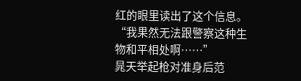红的眼里读出了这个信息。
“我果然无法跟警察这种生物和平相处啊……”
晁天举起枪对准身后范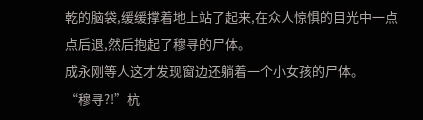乾的脑袋,缓缓撑着地上站了起来,在众人惊惧的目光中一点点后退,然后抱起了穆寻的尸体。
成永刚等人这才发现窗边还躺着一个小女孩的尸体。
“穆寻?!”杭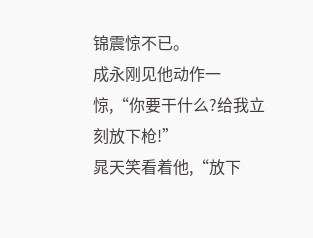锦震惊不已。
成永刚见他动作一惊,“你要干什么?给我立刻放下枪!”
晁天笑看着他,“放下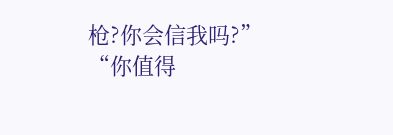枪?你会信我吗?”
“你值得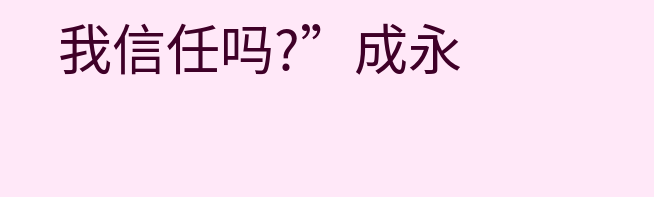我信任吗?”成永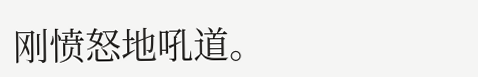刚愤怒地吼道。